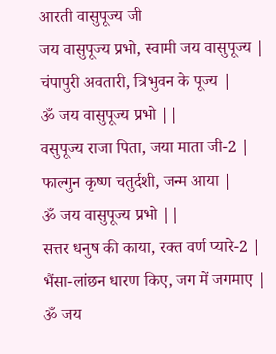आरती वासुपूज्य जी
जय वासुपूज्य प्रभो, स्वामी जय वासुपूज्य |
चंपापुरी अवतारी, त्रिभुवन के पूज्य |
ॐ जय वासुपूज्य प्रभो ||
वसुपूज्य राजा पिता, जया माता जी-2 |
फाल्गुन कृष्ण चतुर्दशी, जन्म आया |
ॐ जय वासुपूज्य प्रभो ||
सत्तर धनुष की काया, रक्त वर्ण प्यारे-2 |
भैंसा-लांछन धारण किए, जग में जगमाए |
ॐ जय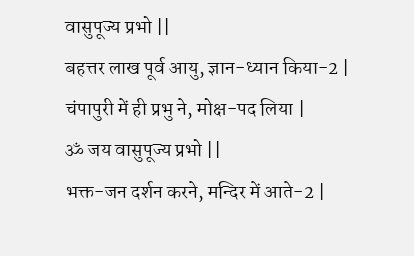वासुपूज्य प्रभो ||
बहत्तर लाख पूर्व आयु, ज्ञान-ध्यान किया-2 |
चंपापुरी में ही प्रभु ने, मोक्ष-पद लिया |
ॐ जय वासुपूज्य प्रभो ||
भक्त-जन दर्शन करने, मन्दिर में आते-2 |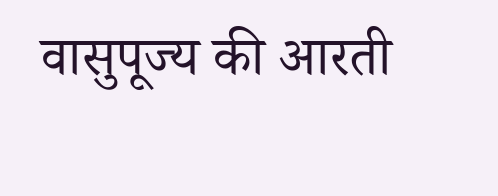वासुपूज्य की आरती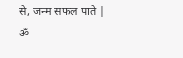से, जन्म सफल पाते |
ॐ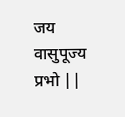जय वासुपूज्य प्रभो ||